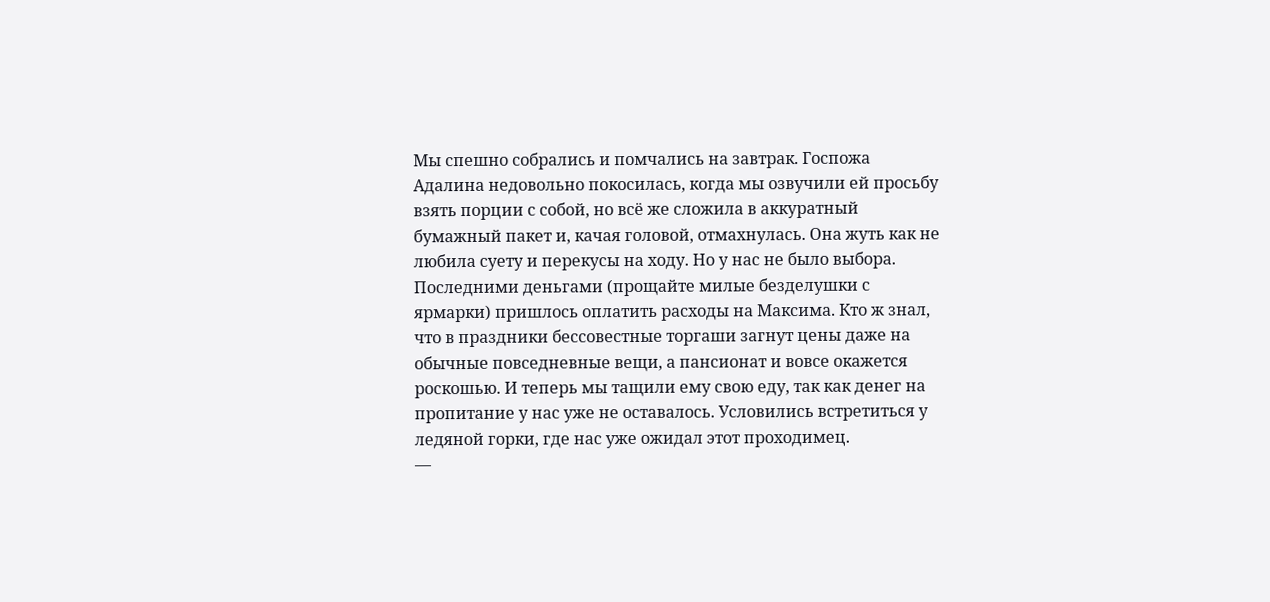Мы спешно собрались и помчались на завтрак. Госпожа Адалина недовольно покосилась, когда мы озвучили ей просьбу взять порции с собой, но всё же сложила в аккуратный бумажный пакет и, качая головой, отмахнулась. Она жуть как не любила суету и перекусы на ходу. Но у нас не было выбора. Последними деньгами (прощайте милые безделушки с ярмарки) пришлось оплатить расходы на Максима. Кто ж знал, что в праздники бессовестные торгаши загнут цены даже на обычные повседневные вещи, а пансионат и вовсе окажется роскошью. И теперь мы тащили ему свою еду, так как денег на пропитание у нас уже не оставалось. Условились встретиться у ледяной горки, где нас уже ожидал этот проходимец.
—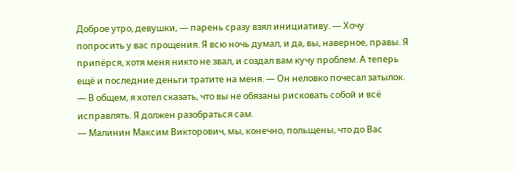Доброе утро, девушки, — парень сразу взял инициативу. — Хочу попросить у вас прощения. Я всю ночь думал, и да, вы, наверное, правы. Я припёрся, хотя меня никто не звал, и создал вам кучу проблем. А теперь ещё и последние деньги тратите на меня. — Он неловко почесал затылок. — В общем, я хотел сказать, что вы не обязаны рисковать собой и всё исправлять. Я должен разобраться сам.
— Малинин Максим Викторович, мы, конечно, польщены, что до Вас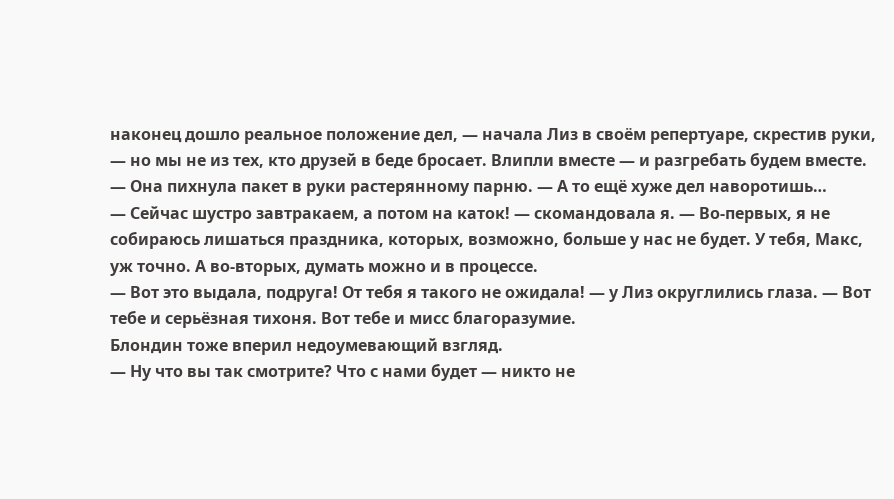наконец дошло реальное положение дел, — начала Лиз в своём репертуаре, скрестив руки, — но мы не из тех, кто друзей в беде бросает. Влипли вместе — и разгребать будем вместе. — Она пихнула пакет в руки растерянному парню. — А то ещё хуже дел наворотишь…
— Сейчас шустро завтракаем, а потом на каток! — скомандовала я. — Во-первых, я не собираюсь лишаться праздника, которых, возможно, больше у нас не будет. У тебя, Макс, уж точно. А во-вторых, думать можно и в процессе.
— Вот это выдала, подруга! От тебя я такого не ожидала! — у Лиз округлились глаза. — Вот тебе и серьёзная тихоня. Вот тебе и мисс благоразумие.
Блондин тоже вперил недоумевающий взгляд.
— Ну что вы так смотрите? Что с нами будет — никто не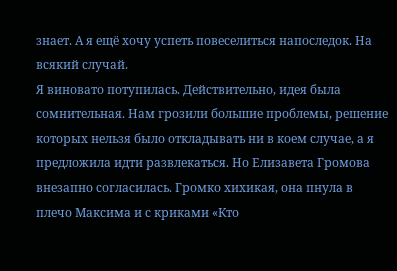знает. А я ещё хочу успеть повеселиться напоследок. На всякий случай.
Я виновато потупилась. Действительно, идея была сомнительная. Нам грозили большие проблемы, решение которых нельзя было откладывать ни в коем случае, а я предложила идти развлекаться. Но Елизавета Громова внезапно согласилась. Громко хихикая, она пнула в плечо Максима и с криками «Кто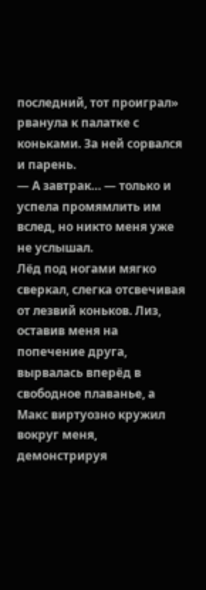последний, тот проиграл» рванула к палатке с коньками. За ней сорвался и парень.
— А завтрак… — только и успела промямлить им вслед, но никто меня уже не услышал.
Лёд под ногами мягко сверкал, слегка отсвечивая от лезвий коньков. Лиз, оставив меня на попечение друга, вырвалась вперёд в свободное плаванье, а Макс виртуозно кружил вокруг меня, демонстрируя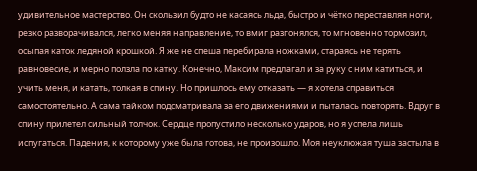удивительное мастерство. Он скользил будто не касаясь льда, быстро и чётко переставляя ноги, резко разворачивался, легко меняя направление, то вмиг разгонялся, то мгновенно тормозил, осыпая каток ледяной крошкой. Я же не спеша перебирала ножками, стараясь не терять равновесие, и мерно ползла по катку. Конечно, Максим предлагал и за руку с ним катиться, и учить меня, и катать, толкая в спину. Но пришлось ему отказать — я хотела справиться самостоятельно. А сама тайком подсматривала за его движениями и пыталась повторять. Вдруг в спину прилетел сильный толчок. Сердце пропустило несколько ударов, но я успела лишь испугаться. Падения, к которому уже была готова, не произошло. Моя неуклюжая туша застыла в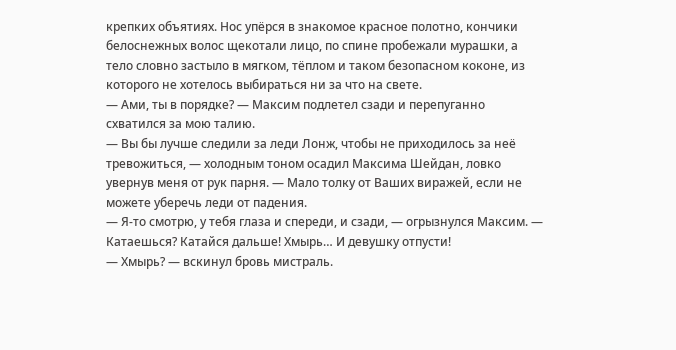крепких объятиях. Нос упёрся в знакомое красное полотно, кончики белоснежных волос щекотали лицо, по спине пробежали мурашки, а тело словно застыло в мягком, тёплом и таком безопасном коконе, из которого не хотелось выбираться ни за что на свете.
— Ами, ты в порядке? — Максим подлетел сзади и перепуганно схватился за мою талию.
— Вы бы лучше следили за леди Лонж, чтобы не приходилось за неё тревожиться, — холодным тоном осадил Максима Шейдан, ловко увернув меня от рук парня. — Мало толку от Ваших виражей, если не можете уберечь леди от падения.
— Я-то смотрю, у тебя глаза и спереди, и сзади, — огрызнулся Максим. — Катаешься? Катайся дальше! Хмырь… И девушку отпусти!
— Хмырь? — вскинул бровь мистраль.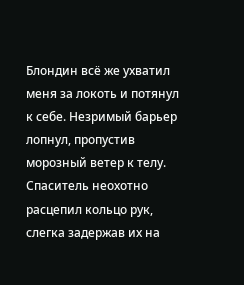Блондин всё же ухватил меня за локоть и потянул к себе. Незримый барьер лопнул, пропустив морозный ветер к телу. Спаситель неохотно расцепил кольцо рук, слегка задержав их на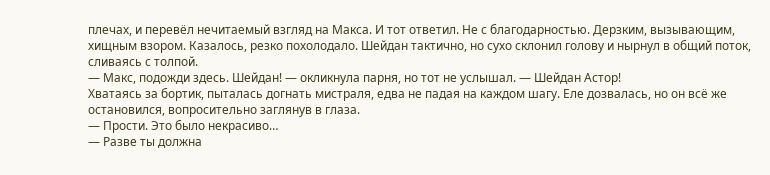плечах, и перевёл нечитаемый взгляд на Макса. И тот ответил. Не с благодарностью. Дерзким, вызывающим, хищным взором. Казалось, резко похолодало. Шейдан тактично, но сухо склонил голову и нырнул в общий поток, сливаясь с толпой.
— Макс, подожди здесь. Шейдан! — окликнула парня, но тот не услышал. — Шейдан Астор!
Хватаясь за бортик, пыталась догнать мистраля, едва не падая на каждом шагу. Еле дозвалась, но он всё же остановился, вопросительно заглянув в глаза.
— Прости. Это было некрасиво…
— Разве ты должна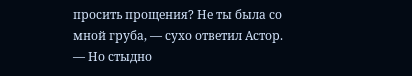просить прощения? Не ты была со мной груба, — сухо ответил Астор.
— Но стыдно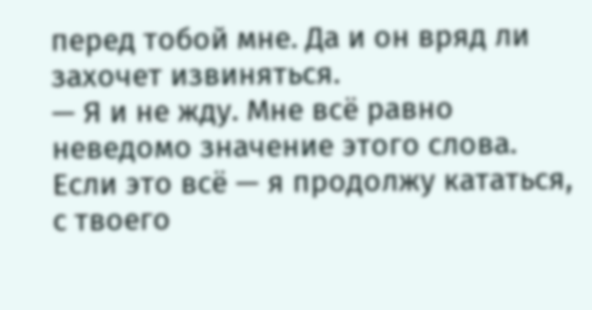перед тобой мне. Да и он вряд ли захочет извиняться.
— Я и не жду. Мне всё равно неведомо значение этого слова. Если это всё — я продолжу кататься, с твоего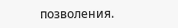позволения.